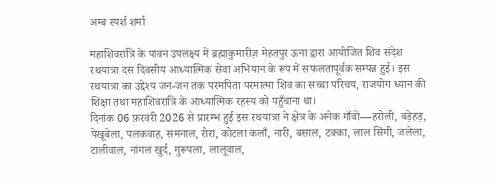अम्ब स्पर्श शर्मा

महाशिवरात्रि के पावन उपलक्ष्य में ब्रह्माकुमारीज़ मेहतपुर ऊना द्वारा आयोजित शिव संदेश रथयात्रा दस दिवसीय आध्यात्मिक सेवा अभियान के रूप में सफलतापूर्वक सम्पन्न हुई। इस रथयात्रा का उद्देश्य जन-जन तक परमपिता परमात्मा शिव का सच्चा परिचय, राजयोग ध्यान की शिक्षा तथा महाशिवरात्रि के आध्यात्मिक रहस्य को पहुँचाना था।
दिनांक 06 फ़रवरी 2026 से प्रारम्भ हुई इस रथयात्रा ने क्षेत्र के अनेक गाँवों—हरोली, बड़ेहड़, पेखूबेला, पलकवाह, समनाल, रोरा, कोटला कलाँ, नारी, बसाल, टक्का, लाल सिंगी, जलेला, टालीवाल, नांगल खुर्द, गुरूपला, लालूवाल,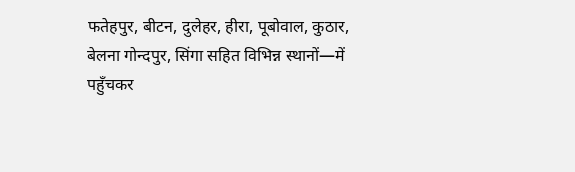फतेहपुर, बीटन, दुलेहर, हीरा, पूबोवाल, कुठार, बेलना गोन्दपुर, सिंगा सहित विभिन्न स्थानों—में पहुँचकर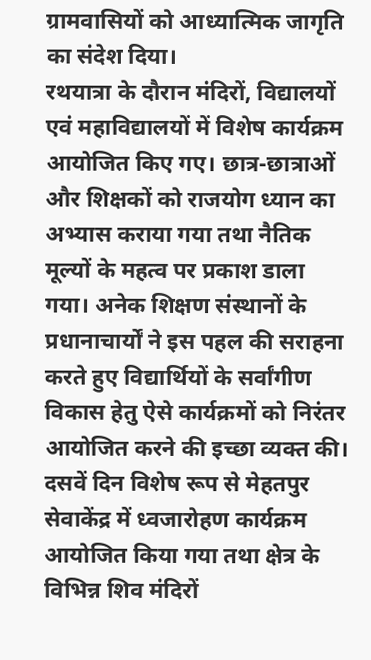ग्रामवासियों को आध्यात्मिक जागृति का संदेश दिया।
रथयात्रा के दौरान मंदिरों, विद्यालयों एवं महाविद्यालयों में विशेष कार्यक्रम आयोजित किए गए। छात्र-छात्राओं और शिक्षकों को राजयोग ध्यान का अभ्यास कराया गया तथा नैतिक मूल्यों के महत्व पर प्रकाश डाला गया। अनेक शिक्षण संस्थानों के प्रधानाचार्यों ने इस पहल की सराहना करते हुए विद्यार्थियों के सर्वांगीण विकास हेतु ऐसे कार्यक्रमों को निरंतर आयोजित करने की इच्छा व्यक्त की।
दसवें दिन विशेष रूप से मेहतपुर सेवाकेंद्र में ध्वजारोहण कार्यक्रम आयोजित किया गया तथा क्षेत्र के विभिन्न शिव मंदिरों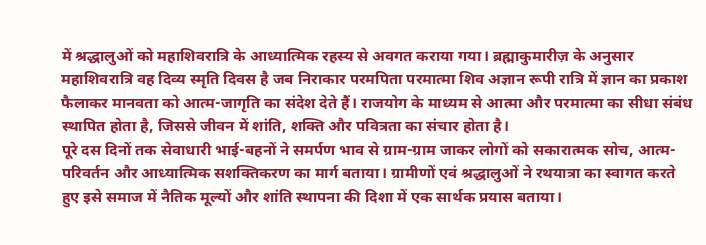में श्रद्धालुओं को महाशिवरात्रि के आध्यात्मिक रहस्य से अवगत कराया गया। ब्रह्माकुमारीज़ के अनुसार महाशिवरात्रि वह दिव्य स्मृति दिवस है जब निराकार परमपिता परमात्मा शिव अज्ञान रूपी रात्रि में ज्ञान का प्रकाश फैलाकर मानवता को आत्म-जागृति का संदेश देते हैं। राजयोग के माध्यम से आत्मा और परमात्मा का सीधा संबंध स्थापित होता है, जिससे जीवन में शांति, शक्ति और पवित्रता का संचार होता है।
पूरे दस दिनों तक सेवाधारी भाई-बहनों ने समर्पण भाव से ग्राम-ग्राम जाकर लोगों को सकारात्मक सोच, आत्म-परिवर्तन और आध्यात्मिक सशक्तिकरण का मार्ग बताया। ग्रामीणों एवं श्रद्धालुओं ने रथयात्रा का स्वागत करते हुए इसे समाज में नैतिक मूल्यों और शांति स्थापना की दिशा में एक सार्थक प्रयास बताया।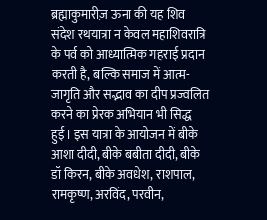ब्रह्माकुमारीज़ ऊना की यह शिव संदेश रथयात्रा न केवल महाशिवरात्रि के पर्व को आध्यात्मिक गहराई प्रदान करती है, बल्कि समाज में आत्म-जागृति और सद्भाव का दीप प्रज्वलित करने का प्रेरक अभियान भी सिद्ध हुई। इस यात्रा के आयोजन में बीके आशा दीदी, बीके बबीता दीदी, बीके डॉ किरन, बीके अवधेश, राशपाल, रामकृष्ण, अरविंद, परवीन,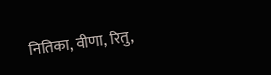नितिका, वीणा, रितु,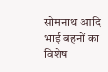सोमनाथ आदि भाई बहनों का विशेष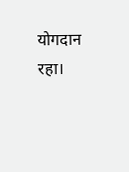योगदान रहा।